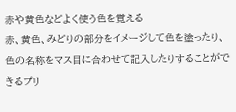赤や黄色などよく使う色を覚える
赤、黄色、みどりの部分をイメージして色を塗ったり、色の名称をマス目に合わせて記入したりすることができるプリ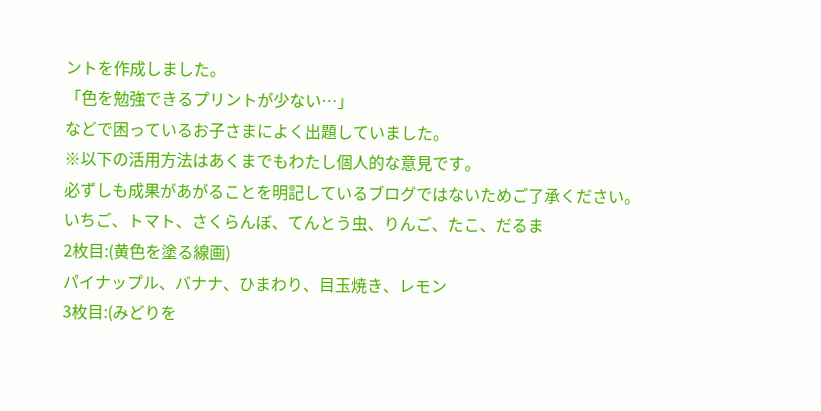ントを作成しました。
「色を勉強できるプリントが少ない…」
などで困っているお子さまによく出題していました。
※以下の活用方法はあくまでもわたし個人的な意見です。
必ずしも成果があがることを明記しているブログではないためご了承ください。
いちご、トマト、さくらんぼ、てんとう虫、りんご、たこ、だるま
2枚目:(黄色を塗る線画)
パイナップル、バナナ、ひまわり、目玉焼き、レモン
3枚目:(みどりを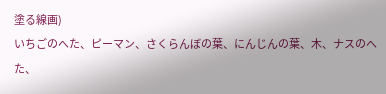塗る線画)
いちごのへた、ピーマン、さくらんぼの葉、にんじんの葉、木、ナスのへた、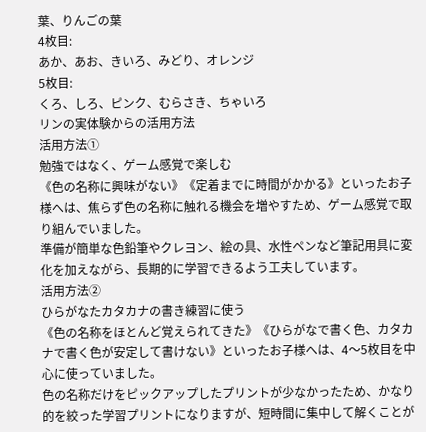葉、りんごの葉
4枚目:
あか、あお、きいろ、みどり、オレンジ
5枚目:
くろ、しろ、ピンク、むらさき、ちゃいろ
リンの実体験からの活用方法
活用方法①
勉強ではなく、ゲーム感覚で楽しむ
《色の名称に興味がない》《定着までに時間がかかる》といったお子様へは、焦らず色の名称に触れる機会を増やすため、ゲーム感覚で取り組んでいました。
準備が簡単な色鉛筆やクレヨン、絵の具、水性ペンなど筆記用具に変化を加えながら、長期的に学習できるよう工夫しています。
活用方法②
ひらがなたカタカナの書き練習に使う
《色の名称をほとんど覚えられてきた》《ひらがなで書く色、カタカナで書く色が安定して書けない》といったお子様へは、4〜5枚目を中心に使っていました。
色の名称だけをピックアップしたプリントが少なかったため、かなり的を絞った学習プリントになりますが、短時間に集中して解くことが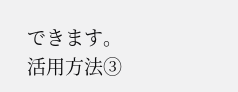できます。
活用方法③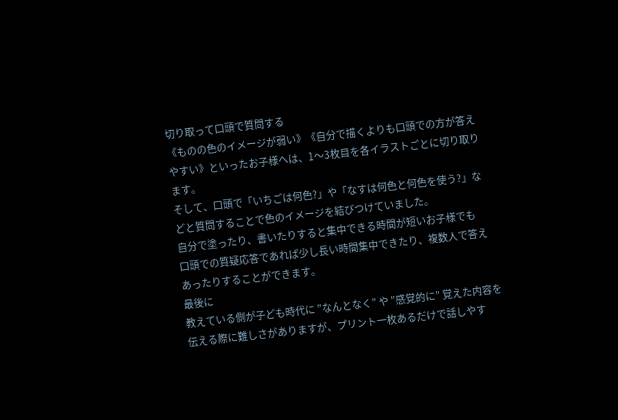切り取って口頭で質問する
《ものの色のイメージが弱い》《自分で描くよりも口頭での方が答えやすい》といったお子様へは、1〜3枚目を各イラストごとに切り取ります。
そして、口頭で「いちごは何色?」や「なすは何色と何色を使う?」などと質問することで色のイメージを結びつけていました。
自分で塗ったり、書いたりすると集中できる時間が短いお子様でも
口頭での質疑応答であれば少し長い時間集中できたり、複数人で答えあったりすることができます。
最後に
教えている側が子ども時代に ”なんとなく” や ”感覚的に” 覚えた内容を伝える際に難しさがありますが、プリント一枚あるだけで話しやす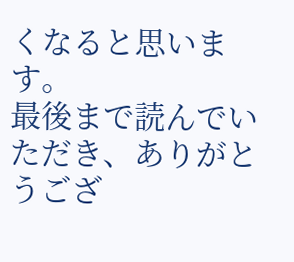くなると思います。
最後まで読んでいただき、ありがとうござ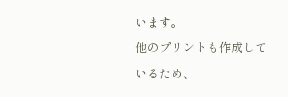います。
他のプリントも作成しているため、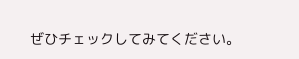ぜひチェックしてみてください。